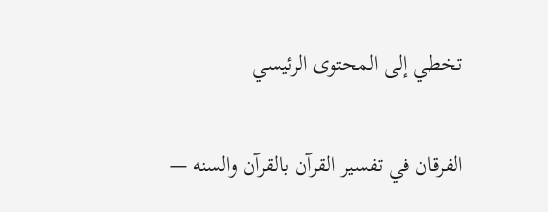تخطي إلى المحتوى الرئيسي

الفرقان في تفسير القرآن بالقرآن والسنه —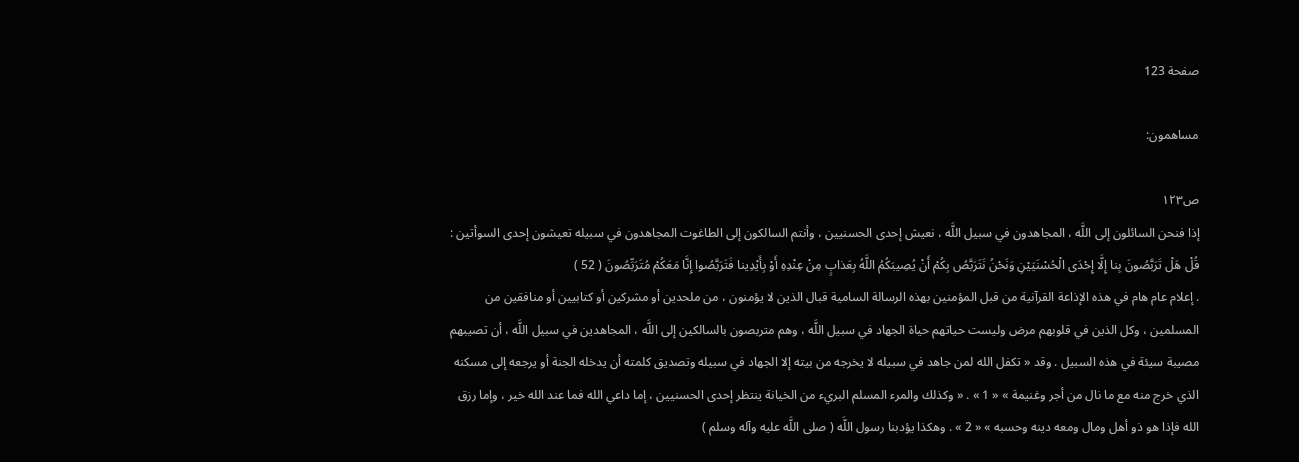صفحة 123

مساهمون:

ص١٢٣
إذا فنحن السائلون إلى اللَّه ، المجاهدون في سبيل اللَّه ، نعيش إحدى الحسنيين ، وأنتم السالكون إلى الطاغوت المجاهدون في سبيله تعيشون إحدى السوأتين :
قُلْ هَلْ تَرَبَّصُونَ بِنا إِلَّا إِحْدَى الْحُسْنَيَيْنِ وَنَحْنُ نَتَرَبَّصُ بِكُمْ أَنْ يُصِيبَكُمُ اللَّهُ بِعَذابٍ مِنْ عِنْدِهِ أَوْ بِأَيْدِينا فَتَرَبَّصُوا إِنَّا مَعَكُمْ مُتَرَبِّصُونَ ( 52 )
. إعلام عام هام في هذه الإذاعة القرآنية من قبل المؤمنين بهذه الرسالة السامية قبال الذين لا يؤمنون ، من ملحدين أو مشركين أو كتابيين أو منافقين من المسلمين ، وكل الذين في قلوبهم مرض وليست حياتهم حياة الجهاد في سبيل اللَّه ، وهم متربصون بالسالكين إلى اللَّه ، المجاهدين في سبيل اللَّه ، أن تصيبهم مصيبة سيئة في هذه السبيل . وقد « تكفل الله لمن جاهد في سبيله لا يخرجه من بيته إلا الجهاد في سبيله وتصديق كلمته أن يدخله الجنة أو يرجعه إلى مسكنه الذي خرج منه مع ما نال من أجر وغنيمة » « 1 » . « وكذلك والمرء المسلم البريء من الخيانة ينتظر إحدى الحسنيين ، إما داعي الله فما عند الله خير ، وإما رزق الله فإذا هو ذو أهل ومال ومعه دينه وحسبه » « 2 » . وهكذا يؤدبنا رسول اللَّه ( صلى اللَّه عليه وآله وسلم )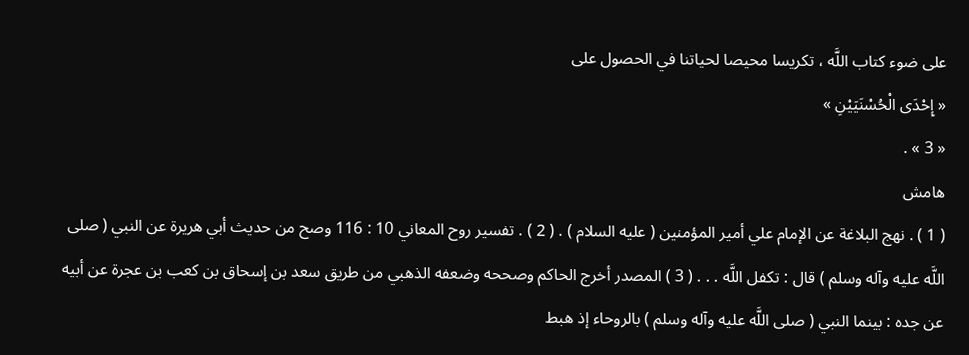على ضوء كتاب اللَّه ، تكريسا محيصا لحياتنا في الحصول على
« إِحْدَى الْحُسْنَيَيْنِ »
« 3 » .
هامش
( 1 ) . نهج البلاغة عن الإمام علي أمير المؤمنين ( عليه السلام ) . ( 2 ) . تفسير روح المعاني 10 : 116 وصح من حديث أبي هريرة عن النبي ( صلى اللَّه عليه وآله وسلم ) قال : تكفل اللَّه . . . ( 3 ) المصدر أخرج الحاكم وصححه وضعفه الذهبي من طريق سعد بن إسحاق بن كعب بن عجرة عن أبيه عن جده : بينما النبي ( صلى اللَّه عليه وآله وسلم ) بالروحاء إذ هبط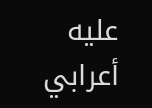عليه أعرابي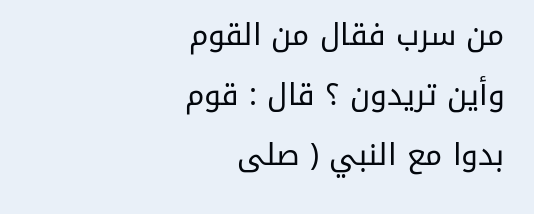من سرب فقال من القوم وأين تريدون ؟ قال : قوم بدوا مع النبي ( صلى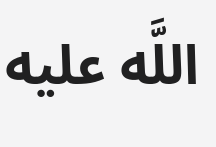اللَّه عليه